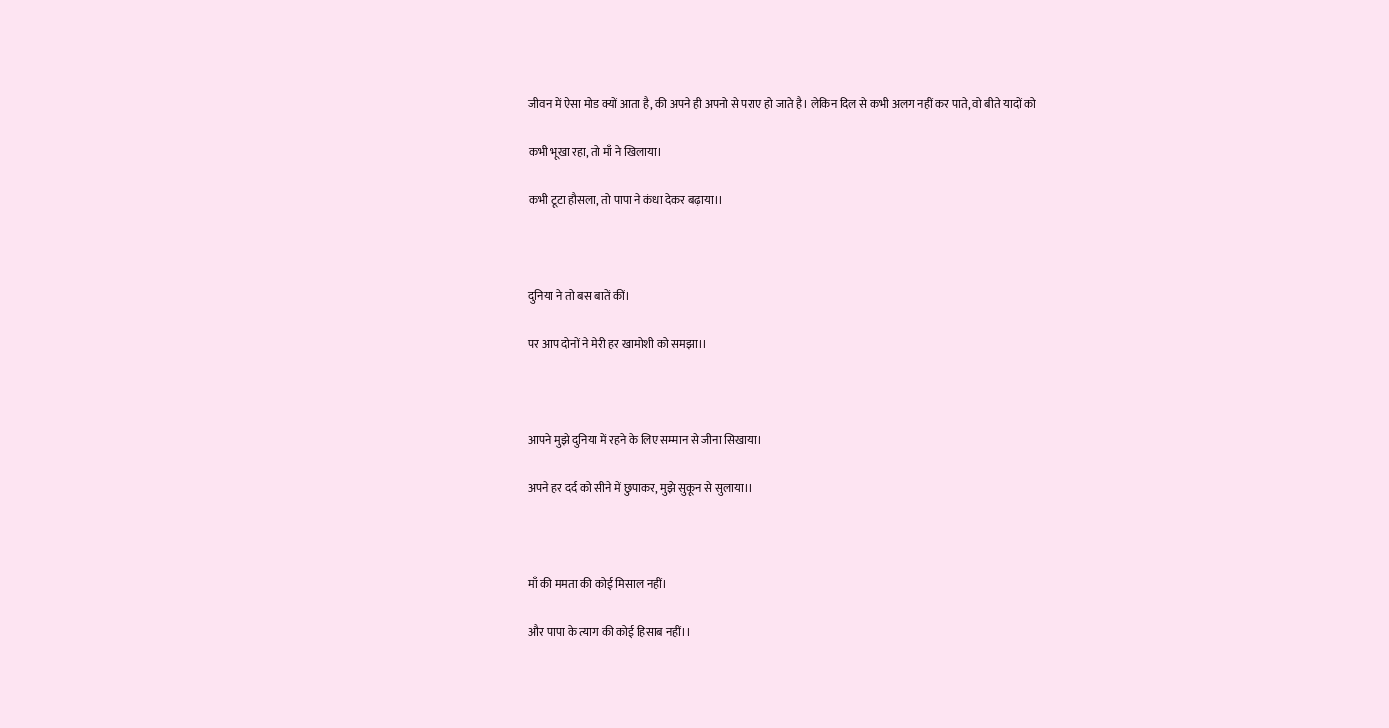जीवन में ऐसा मोड क्यों आता है, की अपने ही अपनो से पराए हो जाते है। लेकिन दिल से कभी अलग नहीं कर पाते, वो बीते यादों को

कभी भूखा रहा, तो माँ ने खिलाया।

कभी टूटा हौसला, तो पापा ने कंधा देकर बढ़ाया।।



दुनिया ने तो बस बातें कीं।

पर आप दोनों ने मेरी हर खामोशी को समझा।।



आपने मुझे दुनिया में रहने के लिए सम्मान से जीना सिखाया।

अपने हर दर्द को सीने में छुपाकर, मुझे सुकून से सुलाया।।



माँ की ममता की कोई मिसाल नहीं।

और पापा के त्याग की कोई हिसाब नहीं।।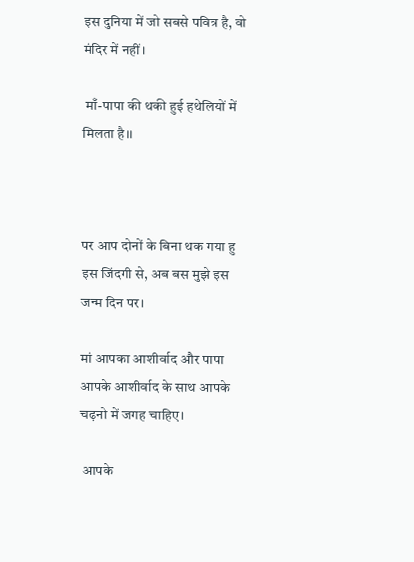इस दुनिया में जो सबसे पवित्र है, वो मंदिर में नहीं।

 माँ-पापा की थकी हुई हथेलियों में मिलता है।।



पर आप दोनों के बिना थक गया हु इस जिंदगी से, अब बस मुझे इस जन्म दिन पर।

मां आपका आशीर्वाद और पापा आपके आशीर्वाद के साथ आपके चढ़नो में जगह चाहिए।

 आपके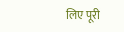लिए पूरी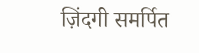ज़िंदगी समर्पित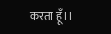करता हूँ।।